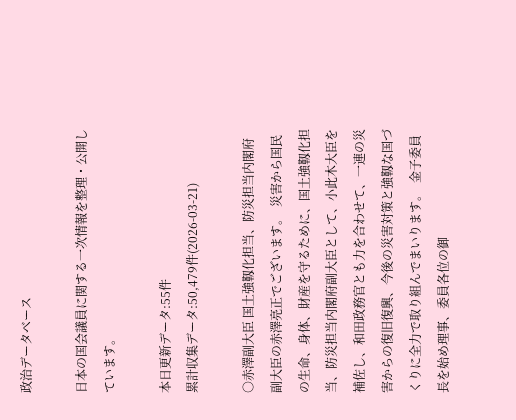政治データベース

日本の国会議員に関する一次情報を整理・公開しています。

本日更新データ:55件
累計収集データ:50,479件(2026-03-21)

○赤澤副大臣 国土強靱化担当、防災担当内閣府副大臣の赤澤亮正でございます。  災害から国民の生命、身体、財産を守るために、国土強靱化担当、防災担当内閣府副大臣として、小此木大臣を補佐し、和田政務官とも力を合わせて、一連の災害からの復旧復興、今後の災害対策と強靱な国づくりに全力で取り組んでまいります。  金子委員長を始め理事、委員各位の御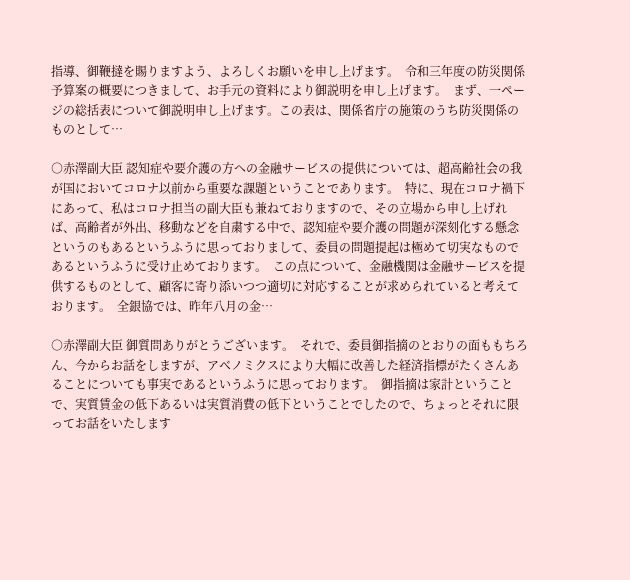指導、御鞭撻を賜りますよう、よろしくお願いを申し上げます。  令和三年度の防災関係予算案の概要につきまして、お手元の資料により御説明を申し上げます。  まず、一ページの総括表について御説明申し上げます。この表は、関係省庁の施策のうち防災関係のものとして…

○赤澤副大臣 認知症や要介護の方への金融サービスの提供については、超高齢社会の我が国においてコロナ以前から重要な課題ということであります。  特に、現在コロナ禍下にあって、私はコロナ担当の副大臣も兼ねておりますので、その立場から申し上げれば、高齢者が外出、移動などを自粛する中で、認知症や要介護の問題が深刻化する懸念というのもあるというふうに思っておりまして、委員の問題提起は極めて切実なものであるというふうに受け止めております。  この点について、金融機関は金融サービスを提供するものとして、顧客に寄り添いつつ適切に対応することが求められていると考えております。  全銀協では、昨年八月の金…

○赤澤副大臣 御質問ありがとうございます。  それで、委員御指摘のとおりの面ももちろん、今からお話をしますが、アベノミクスにより大幅に改善した経済指標がたくさんあることについても事実であるというふうに思っております。  御指摘は家計ということで、実質賃金の低下あるいは実質消費の低下ということでしたので、ちょっとそれに限ってお話をいたします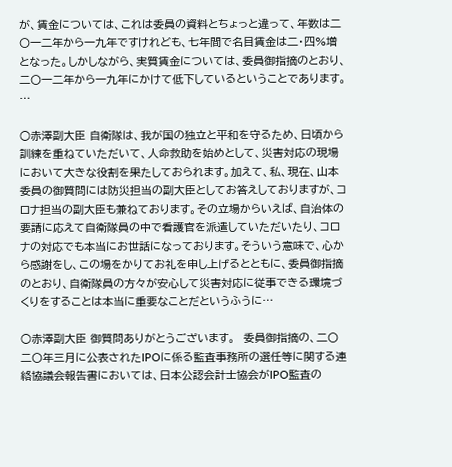が、賃金については、これは委員の資料とちょっと違って、年数は二〇一二年から一九年ですけれども、七年間で名目賃金は二・四%増となった。しかしながら、実質賃金については、委員御指摘のとおり、二〇一二年から一九年にかけて低下しているということであります。  …

○赤澤副大臣 自衛隊は、我が国の独立と平和を守るため、日頃から訓練を重ねていただいて、人命救助を始めとして、災害対応の現場において大きな役割を果たしておられます。加えて、私、現在、山本委員の御質問には防災担当の副大臣としてお答えしておりますが、コロナ担当の副大臣も兼ねております。その立場からいえば、自治体の要請に応えて自衛隊員の中で看護官を派遣していただいたり、コロナの対応でも本当にお世話になっております。そういう意味で、心から感謝をし、この場をかりてお礼を申し上げるとともに、委員御指摘のとおり、自衛隊員の方々が安心して災害対応に従事できる環境づくりをすることは本当に重要なことだというふうに…

○赤澤副大臣 御質問ありがとうございます。  委員御指摘の、二〇二〇年三月に公表されたIPOに係る監査事務所の選任等に関する連絡協議会報告書においては、日本公認会計士協会がIPO監査の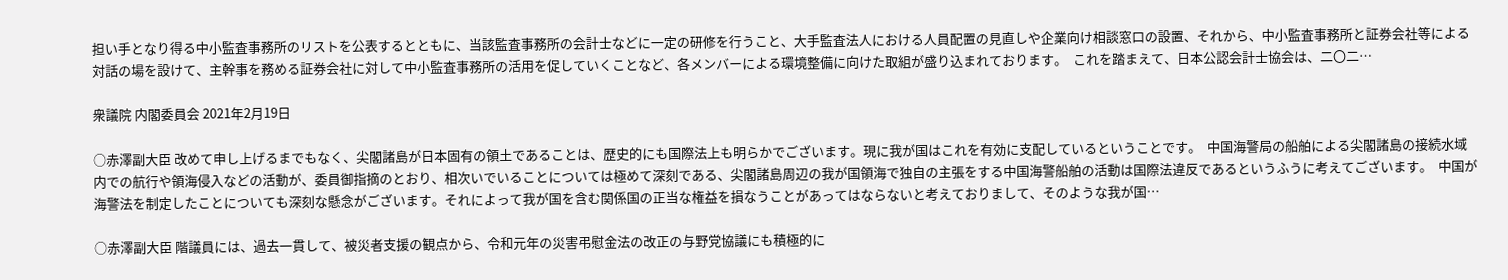担い手となり得る中小監査事務所のリストを公表するとともに、当該監査事務所の会計士などに一定の研修を行うこと、大手監査法人における人員配置の見直しや企業向け相談窓口の設置、それから、中小監査事務所と証券会社等による対話の場を設けて、主幹事を務める証券会社に対して中小監査事務所の活用を促していくことなど、各メンバーによる環境整備に向けた取組が盛り込まれております。  これを踏まえて、日本公認会計士協会は、二〇二…

衆議院 内閣委員会 2021年2月19日

○赤澤副大臣 改めて申し上げるまでもなく、尖閣諸島が日本固有の領土であることは、歴史的にも国際法上も明らかでございます。現に我が国はこれを有効に支配しているということです。  中国海警局の船舶による尖閣諸島の接続水域内での航行や領海侵入などの活動が、委員御指摘のとおり、相次いでいることについては極めて深刻である、尖閣諸島周辺の我が国領海で独自の主張をする中国海警船舶の活動は国際法違反であるというふうに考えてございます。  中国が海警法を制定したことについても深刻な懸念がございます。それによって我が国を含む関係国の正当な権益を損なうことがあってはならないと考えておりまして、そのような我が国…

○赤澤副大臣 階議員には、過去一貫して、被災者支援の観点から、令和元年の災害弔慰金法の改正の与野党協議にも積極的に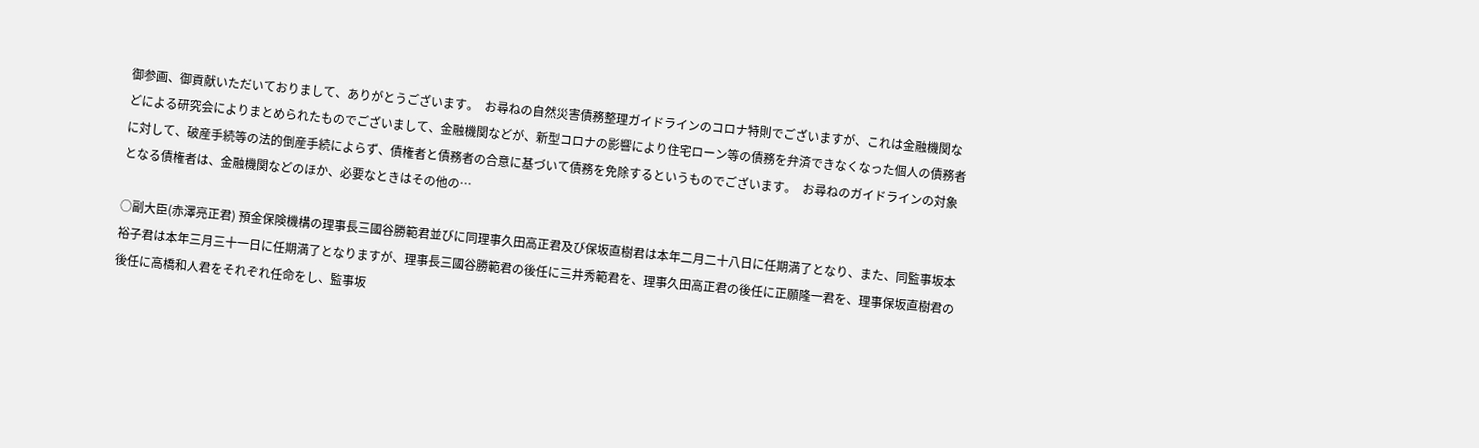御参画、御貢献いただいておりまして、ありがとうございます。  お尋ねの自然災害債務整理ガイドラインのコロナ特則でございますが、これは金融機関などによる研究会によりまとめられたものでございまして、金融機関などが、新型コロナの影響により住宅ローン等の債務を弁済できなくなった個人の債務者に対して、破産手続等の法的倒産手続によらず、債権者と債務者の合意に基づいて債務を免除するというものでございます。  お尋ねのガイドラインの対象となる債権者は、金融機関などのほか、必要なときはその他の…

○副大臣(赤澤亮正君) 預金保険機構の理事長三國谷勝範君並びに同理事久田高正君及び保坂直樹君は本年二月二十八日に任期満了となり、また、同監事坂本裕子君は本年三月三十一日に任期満了となりますが、理事長三國谷勝範君の後任に三井秀範君を、理事久田高正君の後任に正願隆一君を、理事保坂直樹君の後任に高橋和人君をそれぞれ任命をし、監事坂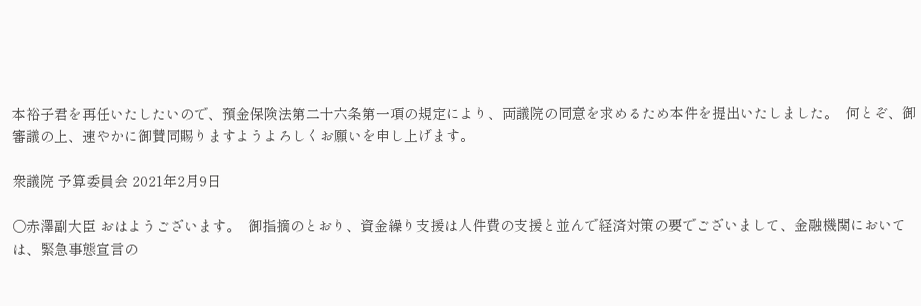本裕子君を再任いたしたいので、預金保険法第二十六条第一項の規定により、両議院の同意を求めるため本件を提出いたしました。  何とぞ、御審議の上、速やかに御賛同賜りますようよろしくお願いを申し上げます。

衆議院 予算委員会 2021年2月9日

○赤澤副大臣 おはようございます。  御指摘のとおり、資金繰り支援は人件費の支援と並んで経済対策の要でございまして、金融機関においては、緊急事態宣言の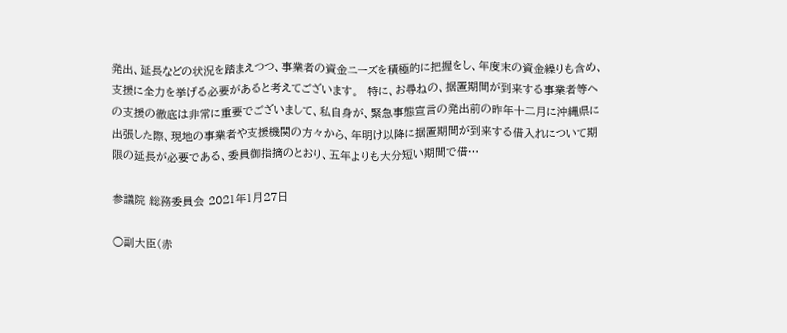発出、延長などの状況を踏まえつつ、事業者の資金ニーズを積極的に把握をし、年度末の資金繰りも含め、支援に全力を挙げる必要があると考えてございます。  特に、お尋ねの、据置期間が到来する事業者等への支援の徹底は非常に重要でございまして、私自身が、緊急事態宣言の発出前の昨年十二月に沖縄県に出張した際、現地の事業者や支援機関の方々から、年明け以降に据置期間が到来する借入れについて期限の延長が必要である、委員御指摘のとおり、五年よりも大分短い期間で借…

参議院 総務委員会 2021年1月27日

○副大臣(赤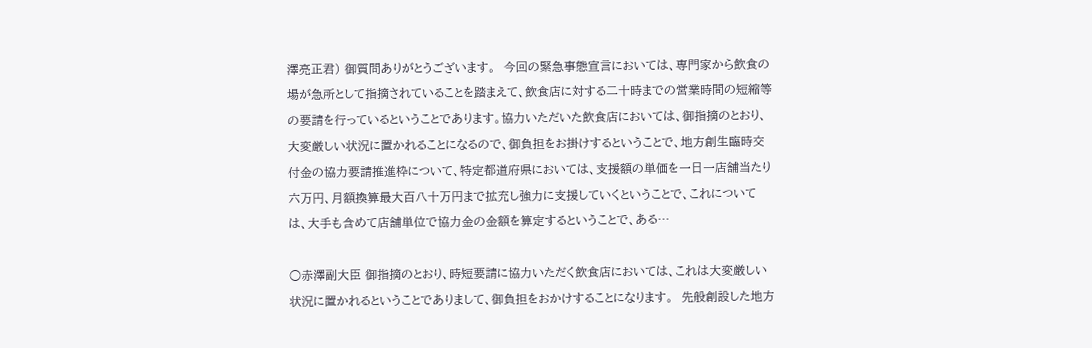澤亮正君) 御質問ありがとうございます。  今回の緊急事態宣言においては、専門家から飲食の場が急所として指摘されていることを踏まえて、飲食店に対する二十時までの営業時間の短縮等の要請を行っているということであります。協力いただいた飲食店においては、御指摘のとおり、大変厳しい状況に置かれることになるので、御負担をお掛けするということで、地方創生臨時交付金の協力要請推進枠について、特定都道府県においては、支援額の単価を一日一店舗当たり六万円、月額換算最大百八十万円まで拡充し強力に支援していくということで、これについては、大手も含めて店舗単位で協力金の金額を算定するということで、ある…

○赤澤副大臣 御指摘のとおり、時短要請に協力いただく飲食店においては、これは大変厳しい状況に置かれるということでありまして、御負担をおかけすることになります。  先般創設した地方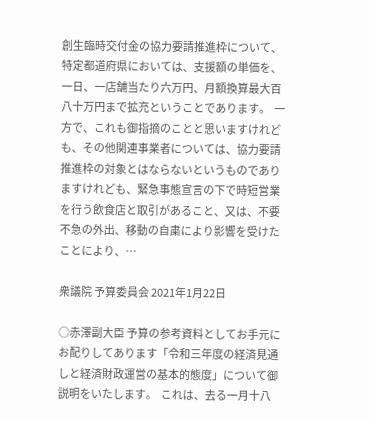創生臨時交付金の協力要請推進枠について、特定都道府県においては、支援額の単価を、一日、一店舗当たり六万円、月額換算最大百八十万円まで拡充ということであります。  一方で、これも御指摘のことと思いますけれども、その他関連事業者については、協力要請推進枠の対象とはならないというものでありますけれども、緊急事態宣言の下で時短営業を行う飲食店と取引があること、又は、不要不急の外出、移動の自粛により影響を受けたことにより、…

衆議院 予算委員会 2021年1月22日

○赤澤副大臣 予算の参考資料としてお手元にお配りしてあります「令和三年度の経済見通しと経済財政運営の基本的態度」について御説明をいたします。  これは、去る一月十八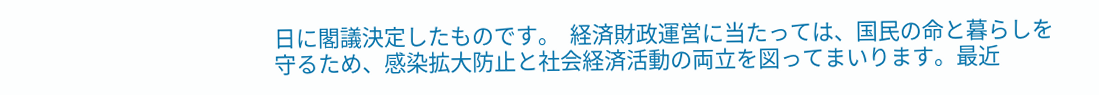日に閣議決定したものです。  経済財政運営に当たっては、国民の命と暮らしを守るため、感染拡大防止と社会経済活動の両立を図ってまいります。最近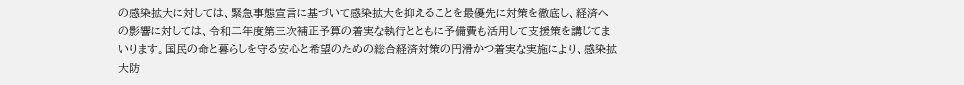の感染拡大に対しては、緊急事態宣言に基づいて感染拡大を抑えることを最優先に対策を徹底し、経済への影響に対しては、令和二年度第三次補正予算の着実な執行とともに予備費も活用して支援策を講じてまいります。国民の命と暮らしを守る安心と希望のための総合経済対策の円滑かつ着実な実施により、感染拡大防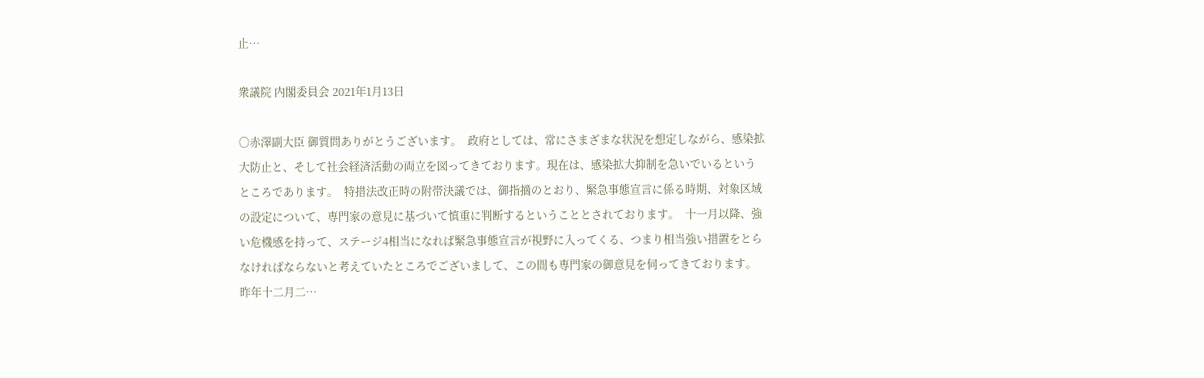止…

衆議院 内閣委員会 2021年1月13日

○赤澤副大臣 御質問ありがとうございます。  政府としては、常にさまざまな状況を想定しながら、感染拡大防止と、そして社会経済活動の両立を図ってきております。現在は、感染拡大抑制を急いでいるというところであります。  特措法改正時の附帯決議では、御指摘のとおり、緊急事態宣言に係る時期、対象区域の設定について、専門家の意見に基づいて慎重に判断するということとされております。  十一月以降、強い危機感を持って、ステージ4相当になれば緊急事態宣言が視野に入ってくる、つまり相当強い措置をとらなければならないと考えていたところでございまして、この間も専門家の御意見を伺ってきております。昨年十二月二…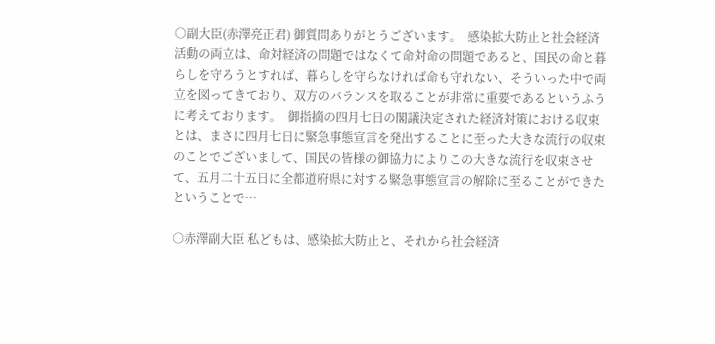○副大臣(赤澤亮正君) 御質問ありがとうございます。  感染拡大防止と社会経済活動の両立は、命対経済の問題ではなくて命対命の問題であると、国民の命と暮らしを守ろうとすれば、暮らしを守らなければ命も守れない、そういった中で両立を図ってきており、双方のバランスを取ることが非常に重要であるというふうに考えております。  御指摘の四月七日の閣議決定された経済対策における収束とは、まさに四月七日に緊急事態宣言を発出することに至った大きな流行の収束のことでございまして、国民の皆様の御協力によりこの大きな流行を収束させて、五月二十五日に全都道府県に対する緊急事態宣言の解除に至ることができたということで…

○赤澤副大臣 私どもは、感染拡大防止と、それから社会経済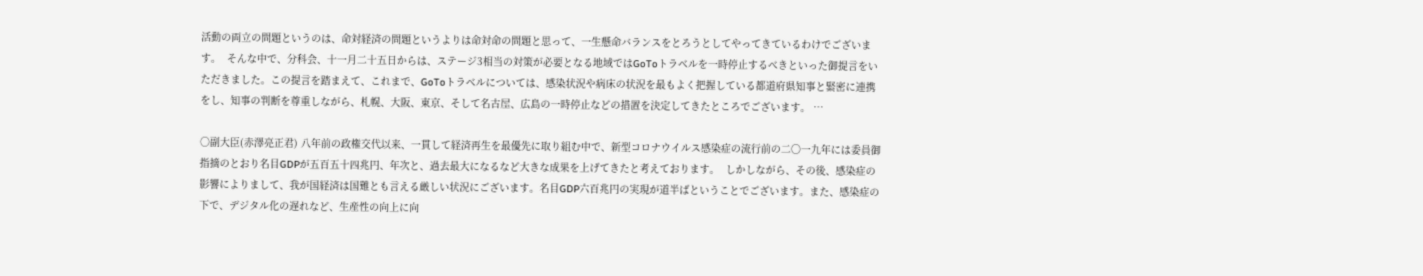活動の両立の問題というのは、命対経済の問題というよりは命対命の問題と思って、一生懸命バランスをとろうとしてやってきているわけでございます。  そんな中で、分科会、十一月二十五日からは、ステージ3相当の対策が必要となる地域ではGoToトラベルを一時停止するべきといった御提言をいただきました。この提言を踏まえて、これまで、GoToトラベルについては、感染状況や病床の状況を最もよく把握している都道府県知事と緊密に連携をし、知事の判断を尊重しながら、札幌、大阪、東京、そして名古屋、広島の一時停止などの措置を決定してきたところでございます。 …

○副大臣(赤澤亮正君) 八年前の政権交代以来、一貫して経済再生を最優先に取り組む中で、新型コロナウイルス感染症の流行前の二〇一九年には委員御指摘のとおり名目GDPが五百五十四兆円、年次と、過去最大になるなど大きな成果を上げてきたと考えております。  しかしながら、その後、感染症の影響によりまして、我が国経済は国難とも言える厳しい状況にございます。名目GDP六百兆円の実現が道半ばということでございます。また、感染症の下で、デジタル化の遅れなど、生産性の向上に向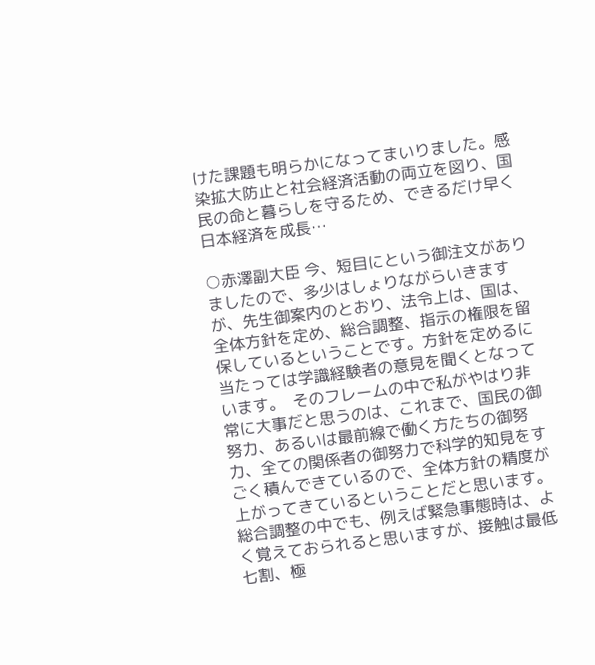けた課題も明らかになってまいりました。感染拡大防止と社会経済活動の両立を図り、国民の命と暮らしを守るため、できるだけ早く日本経済を成長…

○赤澤副大臣 今、短目にという御注文がありましたので、多少はしょりながらいきますが、先生御案内のとおり、法令上は、国は、全体方針を定め、総合調整、指示の権限を留保しているということです。方針を定めるに当たっては学識経験者の意見を聞くとなっています。  そのフレームの中で私がやはり非常に大事だと思うのは、これまで、国民の御努力、あるいは最前線で働く方たちの御努力、全ての関係者の御努力で科学的知見をすごく積んできているので、全体方針の精度が上がってきているということだと思います。  総合調整の中でも、例えば緊急事態時は、よく覚えておられると思いますが、接触は最低七割、極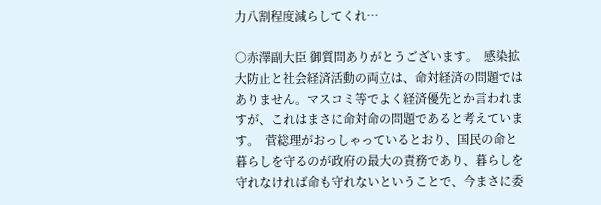力八割程度減らしてくれ…

○赤澤副大臣 御質問ありがとうございます。  感染拡大防止と社会経済活動の両立は、命対経済の問題ではありません。マスコミ等でよく経済優先とか言われますが、これはまさに命対命の問題であると考えています。  菅総理がおっしゃっているとおり、国民の命と暮らしを守るのが政府の最大の責務であり、暮らしを守れなければ命も守れないということで、今まさに委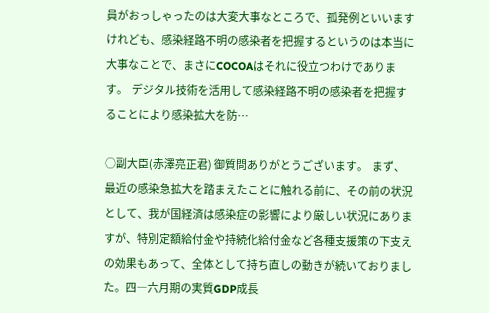員がおっしゃったのは大変大事なところで、孤発例といいますけれども、感染経路不明の感染者を把握するというのは本当に大事なことで、まさにCOCOAはそれに役立つわけであります。  デジタル技術を活用して感染経路不明の感染者を把握することにより感染拡大を防…

○副大臣(赤澤亮正君) 御質問ありがとうございます。  まず、最近の感染急拡大を踏まえたことに触れる前に、その前の状況として、我が国経済は感染症の影響により厳しい状況にありますが、特別定額給付金や持続化給付金など各種支援策の下支えの効果もあって、全体として持ち直しの動きが続いておりました。四―六月期の実質GDP成長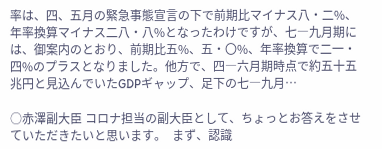率は、四、五月の緊急事態宣言の下で前期比マイナス八・二%、年率換算マイナス二八・八%となったわけですが、七―九月期には、御案内のとおり、前期比五%、五・〇%、年率換算で二一・四%のプラスとなりました。他方で、四―六月期時点で約五十五兆円と見込んでいたGDPギャップ、足下の七―九月…

○赤澤副大臣 コロナ担当の副大臣として、ちょっとお答えをさせていただきたいと思います。  まず、認識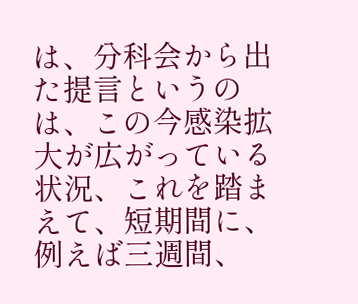は、分科会から出た提言というのは、この今感染拡大が広がっている状況、これを踏まえて、短期間に、例えば三週間、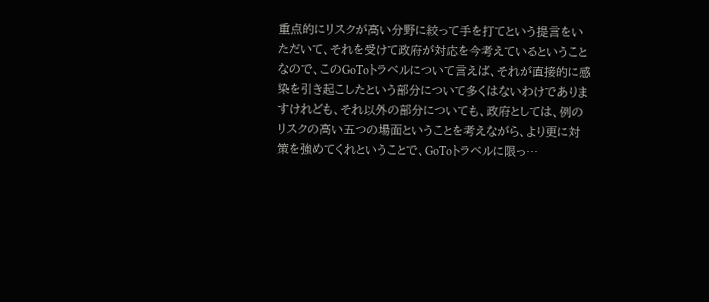重点的にリスクが高い分野に絞って手を打てという提言をいただいて、それを受けて政府が対応を今考えているということなので、このGoToトラベルについて言えば、それが直接的に感染を引き起こしたという部分について多くはないわけでありますけれども、それ以外の部分についても、政府としては、例のリスクの高い五つの場面ということを考えながら、より更に対策を強めてくれということで、GoToトラベルに限っ…